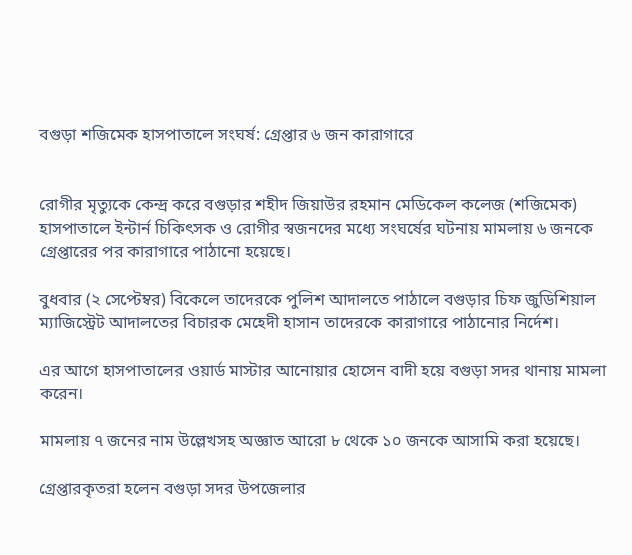বগুড়া শজিমেক হাসপাতালে সংঘর্ষ: গ্রেপ্তার ৬ জন কারাগারে


রোগীর মৃত্যুকে কেন্দ্র করে বগুড়ার শহীদ জিয়াউর রহমান মেডিকেল কলেজ (শজিমেক) হাসপাতালে ইন্টার্ন চিকিৎসক ও রোগীর স্বজনদের মধ্যে সংঘর্ষের ঘটনায় মামলায় ৬ জনকে গ্রেপ্তারের পর কারাগারে পাঠানো হয়েছে।

বুধবার (২ সেপ্টেম্বর) বিকেলে তাদেরকে পুলিশ আদালতে পাঠালে বগুড়ার চিফ জুডিশিয়াল ম্যাজিস্ট্রেট আদালতের বিচারক মেহেদী হাসান তাদেরকে কারাগারে পাঠানোর নির্দেশ।

এর আগে হাসপাতালের ওয়ার্ড মাস্টার আনোয়ার হোসেন বাদী হয়ে বগুড়া সদর থানায় মামলা করেন।

মামলায় ৭ জনের নাম উল্লেখসহ অজ্ঞাত আরো ৮ থেকে ১০ জনকে আসামি করা হয়েছে।

গ্রেপ্তারকৃতরা হলেন বগুড়া সদর উপজেলার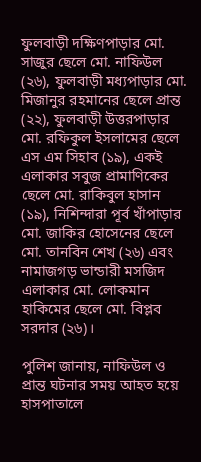ফুলবাড়ী দক্ষিণপাড়ার মো. সাজুর ছেলে মো. নাফিউল (২৬), ফুলবাড়ী মধ্যপাড়ার মো. মিজানুর রহমানের ছেলে প্রান্ত (২২), ফুলবাড়ী উত্তরপাড়ার মো. রফিকুল ইসলামের ছেলে এস এম সিহাব (১৯), একই এলাকার সবুজ প্রামাণিকের ছেলে মো. রাকিবুল হাসান (১৯), নিশিন্দারা পূর্ব খাঁপাড়ার মো. জাকির হোসেনের ছেলে মো. তানবিন শেখ (২৬) এবং নামাজগড় ভান্ডারী মসজিদ এলাকার মো. লোকমান হাকিমের ছেলে মো. বিপ্লব সরদার (২৬)।

পুলিশ জানায়, নাফিউল ও প্রান্ত ঘটনার সময় আহত হয়ে হাসপাতালে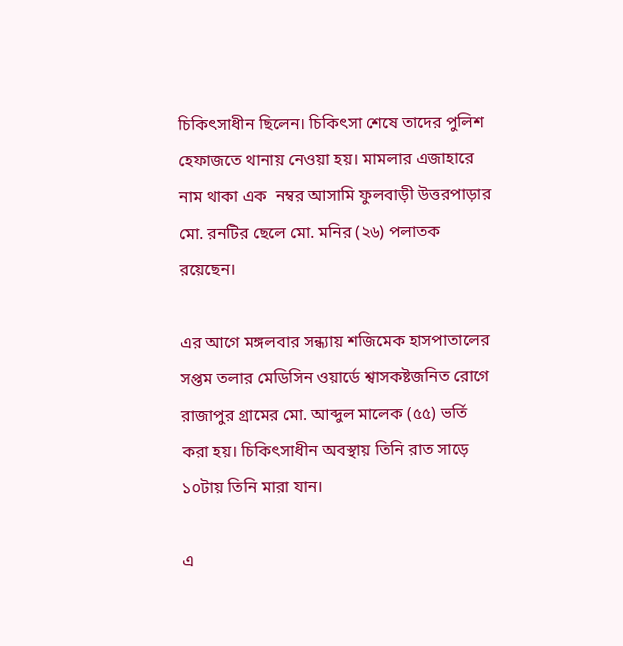চিকিৎসাধীন ছিলেন। চিকিৎসা শেষে তাদের পুলিশ হেফাজতে থানায় নেওয়া হয়। মামলার এজাহারে নাম থাকা এক  নম্বর আসামি ফুলবাড়ী উত্তরপাড়ার মো. রনটির ছেলে মো. মনির (২৬) পলাতক রয়েছেন।

এর আগে মঙ্গলবার সন্ধ্যায় শজিমেক হাসপাতালের সপ্তম তলার মেডিসিন ওয়ার্ডে শ্বাসকষ্টজনিত রোগে রাজাপুর গ্রামের মো. আব্দুল মালেক (৫৫) ভর্তি করা হয়। চিকিৎসাধীন অবস্থায় তিনি রাত সাড়ে ১০টায় তিনি মারা যান।

এ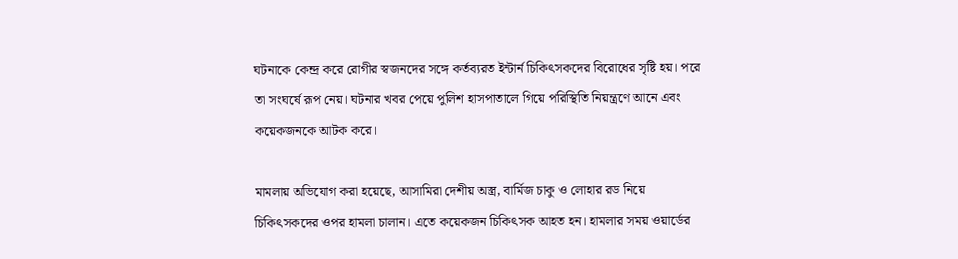ঘটনাকে কেন্দ্র করে রোগীর স্বজনদের সঙ্গে কর্তব্যরত ইন্টার্ন চিকিৎসকদের বিরোধের সৃষ্টি হয়। পরে তা সংঘর্ষে রূপ নেয়। ঘটনার খবর পেয়ে পুলিশ হাসপাতালে গিয়ে পরিস্থিতি নিয়ন্ত্রণে আনে এবং কয়েকজনকে আটক করে।

মামলায় অভিযোগ করা হয়েছে, আসামিরা দেশীয় অস্ত্র, বার্মিজ চাকু ও লোহার রড নিয়ে চিকিৎসকদের ওপর হামলা চালান। এতে কয়েকজন চিকিৎসক আহত হন। হামলার সময় ওয়ার্ডের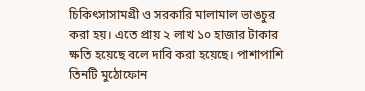চিকিৎসাসামগ্রী ও সরকারি মালামাল ভাঙচুর করা হয়। এতে প্রায় ২ লাখ ১০ হাজার টাকার ক্ষতি হয়েছে বলে দাবি করা হয়েছে। পাশাপাশি তিনটি মুঠোফোন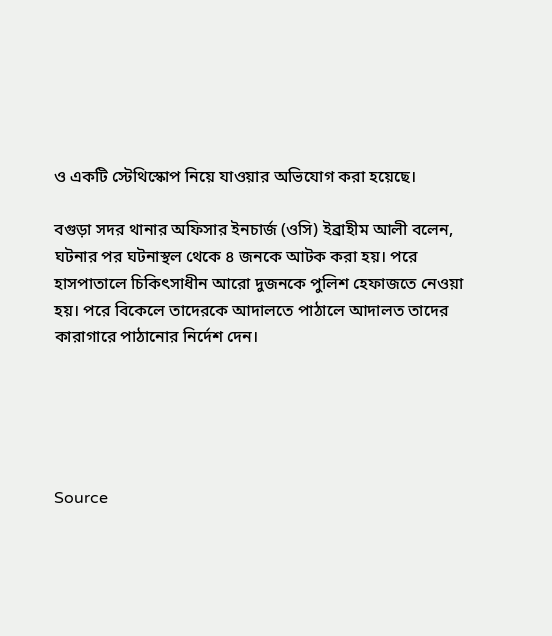ও একটি স্টেথিস্কোপ নিয়ে যাওয়ার অভিযোগ করা হয়েছে।

বগুড়া সদর থানার অফিসার ইনচার্জ (ওসি) ইব্রাহীম আলী বলেন, ঘটনার পর ঘটনাস্থল থেকে ৪ জনকে আটক করা হয়। পরে হাসপাতালে চিকিৎসাধীন আরো দুজনকে পুলিশ হেফাজতে নেওয়া হয়। পরে বিকেলে তাদেরকে আদালতে পাঠালে আদালত তাদের কারাগারে পাঠানোর নির্দেশ দেন।





Source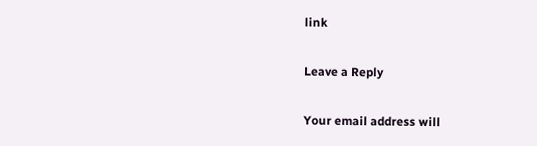link

Leave a Reply

Your email address will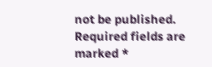not be published. Required fields are marked *